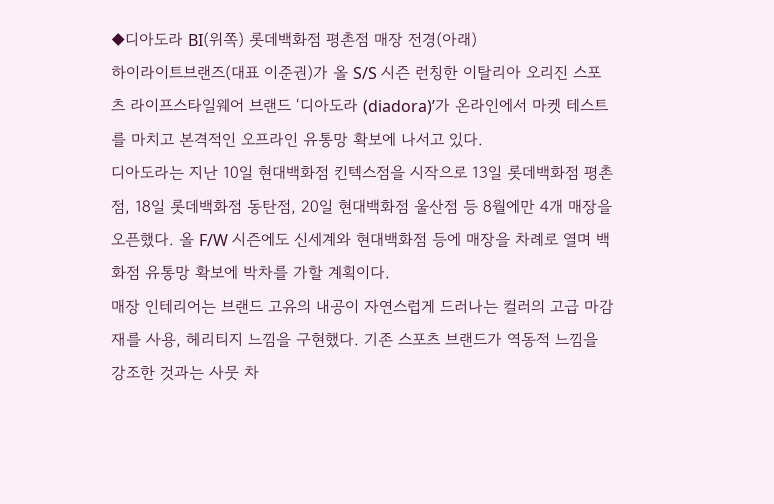◆디아도라 BI(위쪽) 롯데백화점 평촌점 매장 전경(아래)
하이라이트브랜즈(대표 이준권)가 올 S/S 시즌 런칭한 이탈리아 오리진 스포츠 라이프스타일웨어 브랜드 ‘디아도라 (diadora)’가 온라인에서 마켓 테스트를 마치고 본격적인 오프라인 유통망 확보에 나서고 있다.
디아도라는 지난 10일 현대백화점 킨텍스점을 시작으로 13일 롯데백화점 평촌점, 18일 롯데백화점 동탄점, 20일 현대백화점 울산점 등 8월에만 4개 매장을 오픈했다. 올 F/W 시즌에도 신세계와 현대백화점 등에 매장을 차례로 열며 백화점 유통망 확보에 박차를 가할 계획이다.
매장 인테리어는 브랜드 고유의 내공이 자연스럽게 드러나는 컬러의 고급 마감재를 사용, 헤리티지 느낌을 구현했다. 기존 스포츠 브랜드가 역동적 느낌을 강조한 것과는 사뭇 차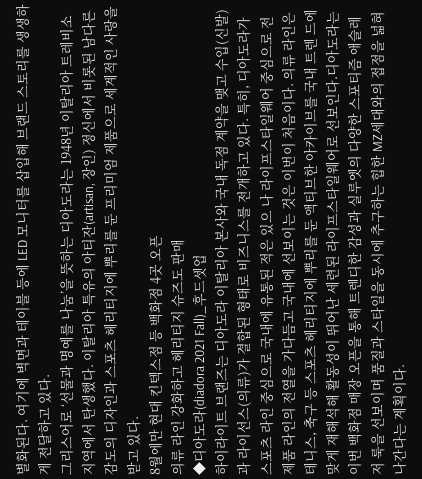별화된다. 여기에 벽면과 테이블 등에 LED 모니터를 삽입해 브랜드 스토리를 생생하게 전달하고 있다.
그리스어로 ‘선물과 명예를 나눔’을 뜻하는 디아도라는 1948년 이탈리아 트레비소 지역에서 탄생했다. 이탈리아 특유의 아티잔(artisan, 장인) 정신에서 비롯된 남다른 감도의 디자인과 스포츠 헤리티지에 뿌리를 둔 프리미엄 제품으로 세계적인 사랑을 받고 있다.
8월에만 현대 킨텍스점 등 백화점 4곳 오픈
의류 라인 강화하고 헤리티지 슈즈도 판매
◆디아도라(diadora 2021 Fall)_후드셋업
하이라이트 브랜즈는 디아도라 이탈리아 본사와 국내 독점 계약을 맺고 수입(신발)과 라이선스(의류)가 결합된 형태로 비즈니스를 전개하고 있다. 특히, 디아도라가 스포츠 라인 중심으로 국내에 유통된 적은 있으 나 라이프스타일웨어 중심으로 전 제품 라인의 전열을 가다듬고 국내에 선보이는 것은 이번이 처음이다. 의류 라인은 테니스, 축구 등 스포츠 헤리티지에 뿌리를 둔 액티브한 아카이브를 국내 트렌 드에 맞게 재해석해 활동성이 뛰어난 세련된 라이프스타일웨어로 선보인다.디아도라는 이번 백화점 매장 오픈을 통해 트렌디한 감성과 실루엣의 다양한 스포티즘 애슬레저 룩을 선보이며 품질과 스타일을 동시에 추구하는 힙한 MZ세대와의 접점을 넓혀나간다는 계획이다.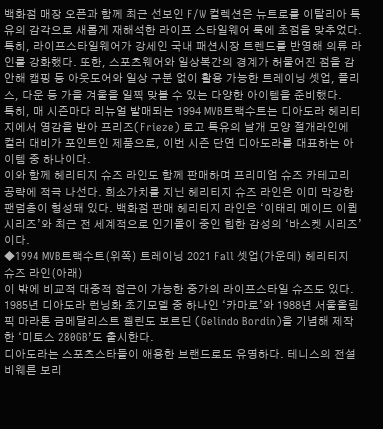백화점 매장 오픈과 함께 최근 선보인 F/W 컬렉션은 뉴트로를 이탈리아 특유의 감각으로 새롭게 재해석한 라이프 스타일웨어 룩에 초점을 맞추었다. 특히, 라이프스타일웨어가 강세인 국내 패션시장 트렌드를 반영해 의류 라인를 강화했다. 또한, 스포츠웨어와 일상복간의 경계가 허물어진 점을 감안해 캠핑 등 아웃도어와 일상 구분 없이 활용 가능한 트레이닝 셋업, 플리스, 다운 등 가을 겨울을 일찍 맞볼 수 있는 다양한 아이템을 준비했다.
특히, 매 시즌마다 리뉴얼 발매되는 1994 MVB트랙수트는 디아도라 헤리티지에서 영감을 받아 프리즈(Frieze) 로고 특유의 날개 모양 절개라인에 컬러 대비가 포인트인 제품으로, 이번 시즌 단연 디아도라를 대표하는 아이템 중 하나이다.
이와 함께 헤리티지 슈즈 라인도 함께 판매하며 프리미엄 슈즈 카테고리 공략에 적극 나선다. 희소가치를 지닌 헤리티지 슈즈 라인은 이미 막강한 팬덤층이 형성돼 있다. 백화점 판매 헤리티지 라인은 ‘이태리 메이드 이큅시리즈’와 최근 전 세계적으로 인기몰이 중인 힙한 감성의 ‘바스켓 시리즈’이다.
◆1994 MVB트랙수트(위쪽) 트레이닝 2021 Fall 셋업(가운데) 헤리티지 슈즈 라인(아래)
이 밖에 비교적 대중적 접근이 가능한 중가의 라이프스타일 슈즈도 있다. 1985년 디아도라 런닝화 초기모델 중 하나인 ‘카마로’와 1988년 서울올림픽 마라톤 금메달리스트 젤린도 보르딘 (Gelindo Bordin)을 기념해 제작한 ‘미토스 280GB’도 출시한다.
디아도라는 스포츠스타들이 애용한 브랜드로도 유명하다. 테니스의 전설 비웨른 보리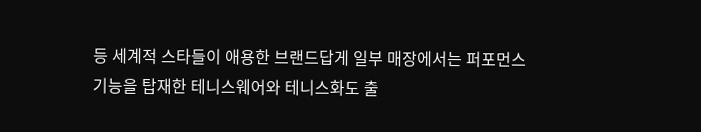등 세계적 스타들이 애용한 브랜드답게 일부 매장에서는 퍼포먼스 기능을 탑재한 테니스웨어와 테니스화도 출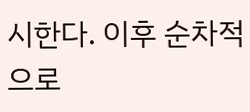시한다. 이후 순차적으로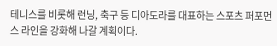테니스를 비롯해 런닝, 축구 등 디아도라를 대표하는 스포츠 퍼포먼스 라인을 강화해 나갈 계획이다.